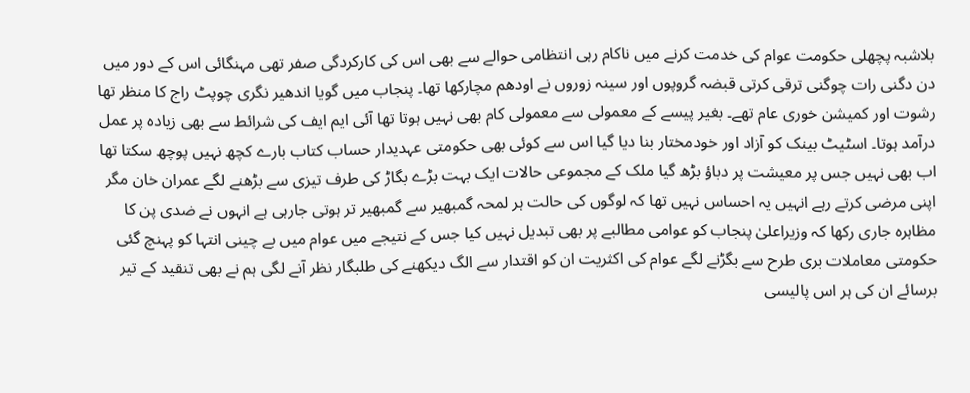بلاشبہ پچھلی حکومت عوام کی خدمت کرنے میں ناکام رہی انتظامی حوالے سے بھی اس کی کارکردگی صفر تھی مہنگائی اس کے دور میں دن دگنی رات چوگنی ترقی کرتی قبضہ گروپوں اور سینہ زوروں نے اودھم مچارکھا تھا۔ پنجاب میں گویا اندھیر نگری چوپٹ راج کا منظر تھا رشوت اور کمیشن خوری عام تھے۔ بغیر پیسے کے معمولی سے معمولی کام بھی نہیں ہوتا تھا آئی ایم ایف کی شرائط سے بھی زیادہ پر عمل درآمد ہوتا۔ اسٹیٹ بینک کو آزاد اور خودمختار بنا دیا گیا اس سے کوئی بھی حکومتی عہدیدار حساب کتاب بارے کچھ نہیں پوچھ سکتا تھا اب بھی نہیں جس پر معیشت پر دباؤ بڑھ گیا ملک کے مجموعی حالات ایک بہت بڑے بگاڑ کی طرف تیزی سے بڑھنے لگے عمران خان مگر اپنی مرضی کرتے رہے انہیں یہ احساس نہیں تھا کہ لوگوں کی حالت ہر لمحہ گمبھیر سے گمبھیر تر ہوتی جارہی ہے انہوں نے ضدی پن کا مظاہرہ جاری رکھا کہ وزیراعلیٰ پنجاب کو عوامی مطالبے پر بھی تبدیل نہیں کیا جس کے نتیجے میں عوام میں بے چینی انتہا کو پہنچ گئی حکومتی معاملات بری طرح سے بگڑنے لگے عوام کی اکثریت ان کو اقتدار سے الگ دیکھنے کی طلبگار نظر آنے لگی ہم نے بھی تنقید کے تیر برسائے ان کی ہر اس پالیسی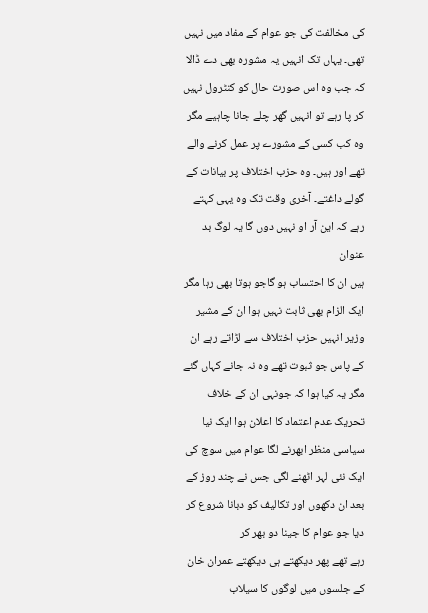کی مخالفت کی جو عوام کے مفاد میں نہیں تھی۔ یہاں تک انہیں یہ مشورہ بھی دے ڈالا کہ جب وہ اس صورت حال کو کنٹرول نہیں کر پا رہے تو انہیں گھر چلے جانا چاہیے مگر وہ کب کسی کے مشورے پر عمل کرنے والے تھے اور ہیں۔ وہ حزب اختلاف پر بیانات کے گولے داغتے۔ آخری وقت تک وہ یہی کہتے رہے کہ این آر او نہیں دوں گا یہ لوگ بد عنوان
ہیں ان کا احتساب ہو گاجو ہوتا بھی رہا مگر ایک الزام بھی ثابت نہیں ہوا ان کے مشیر وزیر انہیں حزب اختلاف سے لڑاتے رہے ان کے پاس جو ثبوت تھے وہ نہ جانے کہاں گئے مگر یہ کیا ہوا کہ جونہی ان کے خلاف تحریک عدم اعتماد کا اعلان ہوا ایک نیا سیاسی منظر ابھرنے لگا عوام میں سوچ کی ایک نئی لہر اٹھنے لگی جس نے چند روز کے بعد ان دکھوں اور تکالیف کو دبانا شروع کر دیا جو عوام کا جینا دو بھر کر
رہے تھے پھر دیکھتے ہی دیکھتے عمران خان کے جلسوں میں لوگوں کا سیلاب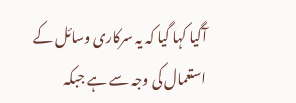آگیا کہا گیا کہ یہ سرکاری وسائل کے استعمال کی وجہ سے ہے جبکہ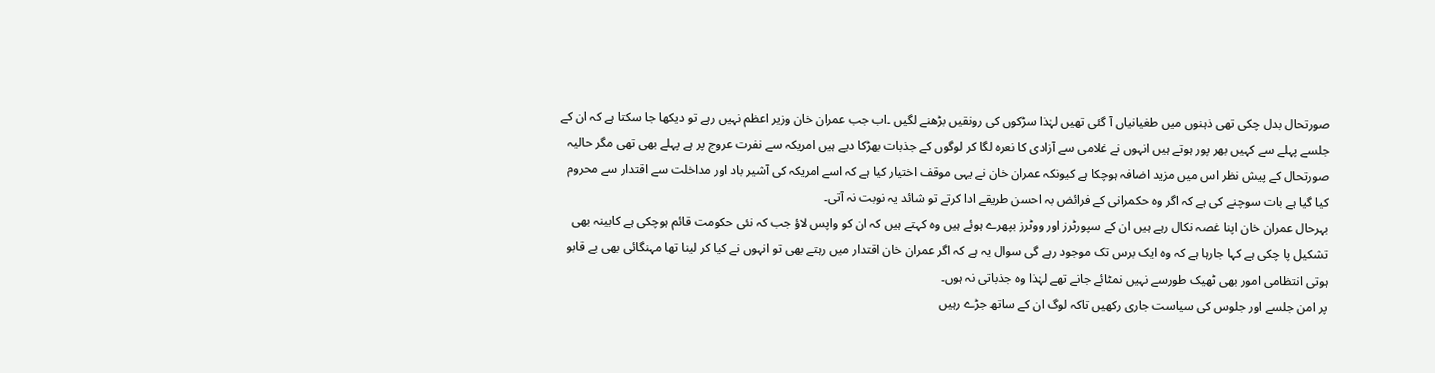صورتحال بدل چکی تھی ذہنوں میں طغیانیاں آ گئی تھیں لہٰذا سڑکوں کی رونقیں بڑھنے لگیں ۔اب جب عمران خان وزیر اعظم نہیں رہے تو دیکھا جا سکتا ہے کہ ان کے جلسے پہلے سے کہیں بھر پور ہوتے ہیں انہوں نے غلامی سے آزادی کا نعرہ لگا کر لوگوں کے جذبات بھڑکا دیے ہیں امریکہ سے نفرت عروج پر ہے پہلے بھی تھی مگر حالیہ صورتحال کے پیش نظر اس میں مزید اضافہ ہوچکا ہے کیونکہ عمران خان نے یہی موقف اختیار کیا ہے کہ اسے امریکہ کی آشیر باد اور مداخلت سے اقتدار سے محروم کیا گیا ہے بات سوچنے کی ہے کہ اگر وہ حکمرانی کے فرائض بہ احسن طریقے ادا کرتے تو شائد یہ نوبت نہ آتی۔
بہرحال عمران خان اپنا غصہ نکال رہے ہیں ان کے سپورٹرز اور ووٹرز بپھرے ہوئے ہیں وہ کہتے ہیں کہ ان کو واپس لاؤ جب کہ نئی حکومت قائم ہوچکی ہے کابینہ بھی تشکیل پا چکی ہے کہا جارہا ہے کہ وہ ایک برس تک موجود رہے گی سوال یہ ہے کہ اگر عمران خان اقتدار میں رہتے بھی تو انہوں نے کیا کر لینا تھا مہنگائی بھی بے قابو ہوتی انتظامی امور بھی ٹھیک طورسے نہیں نمٹائے جانے تھے لہٰذا وہ جذباتی نہ ہوں۔
پر امن جلسے اور جلوس کی سیاست جاری رکھیں تاکہ لوگ ان کے ساتھ جڑے رہیں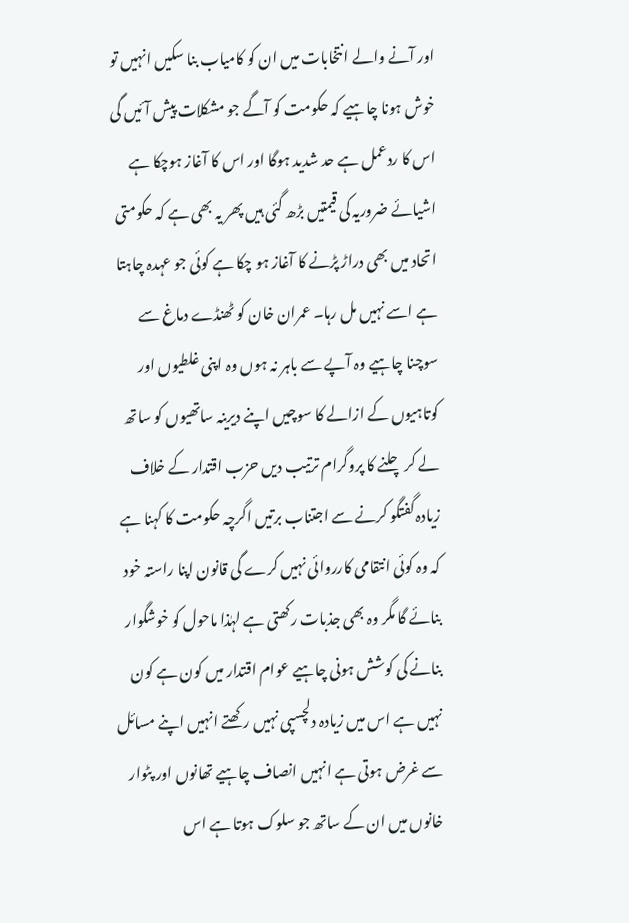اور آنے والے انتخابات میں ان کو کامیاب بنا سکیں انہیں تو خوش ہونا چاہیے کہ حکومت کو آگے جو مشکلات پیش آئیں گی اس کا ردعمل ہے حد شدید ہوگا اور اس کا آغاز ہوچکا ہے اشیائے ضروریہ کی قیمتیں بڑھ گئی ہیں پھر یہ بھی ہے کہ حکومتی اتحاد میں بھی دراڑ پڑنے کا آغاز ہو چکا ہے کوئی جو عہدہ چاہتا ہے اسے نہیں مل رہا۔ عمران خان کو ٹھنڈے دماغ سے سوچنا چاہیے وہ آپے سے باہر نہ ہوں وہ اپنی غلطیوں اور کوتاہیوں کے ازالے کا سوچیں اپنے دیرینہ ساتھیوں کو ساتھ لے کر چلنے کا پروگرام ترتیب دیں حزب اقتدار کے خلاف زیادہ گفتگو کرنے سے اجتناب برتیں اگرچہ حکومت کا کہنا ہے کہ وہ کوئی انتقامی کارروائی نہیں کرے گی قانون اپنا راستہ خود بنائے گا مگر وہ بھی جذبات رکھتی ہے لہٰذا ماحول کو خوشگوار بنانے کی کوشش ہونی چاہیے عوام اقتدار میں کون ہے کون نہیں ہے اس میں زیادہ دلچسپی نہیں رکھتے انہیں اپنے مسائل سے غرض ہوتی ہے انہیں انصاف چاہیے تھانوں اور پٹوار خانوں میں ان کے ساتھ جو سلوک ہوتا ہے اس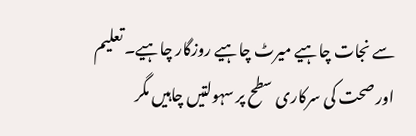سے نجات چاہیے میرٹ چاہیے روزگار چاہیے۔ تعلیم اور صحت کی سرکاری سطح پر سہولتیں چاہیں مگر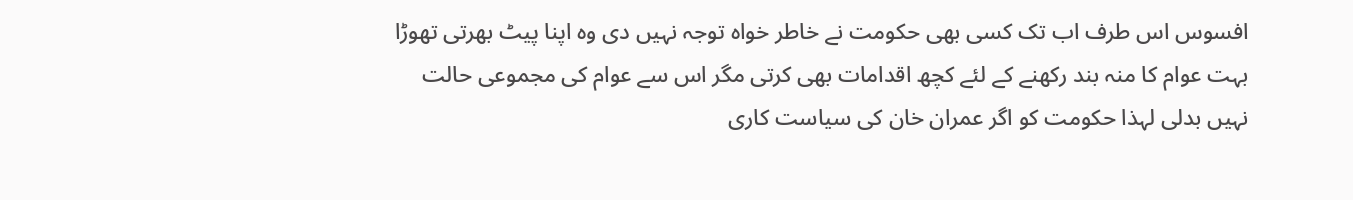افسوس اس طرف اب تک کسی بھی حکومت نے خاطر خواہ توجہ نہیں دی وہ اپنا پیٹ بھرتی تھوڑا بہت عوام کا منہ بند رکھنے کے لئے کچھ اقدامات بھی کرتی مگر اس سے عوام کی مجموعی حالت نہیں بدلی لہذا حکومت کو اگر عمران خان کی سیاست کاری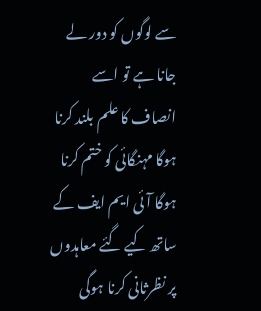سے لوگوں کو دور لے جانا ہے تو اسے انصاف کا علم بلند کرنا ہوگا مہنگائی کو ختم کرنا ہوگا آئی ایم ایف کے ساتھ کیے گئے معاہدوں پر نظرثانی کرنا ہوگی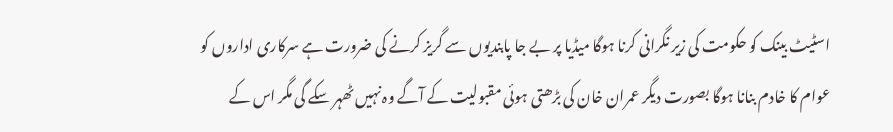اسٹیٹ بینک کو حکومت کی زیر نگرانی کرنا ہوگا میڈیا پر بے جا پابندیوں سے گریز کرنے کی ضرورت ہے سرکاری اداروں کو عوام کا خادم بنانا ہوگا بصورت دیگر عمران خان کی بڑھتی ہوئی مقبولیت کے آگے وہ نہیں ٹھہر سکے گی مگر اس کے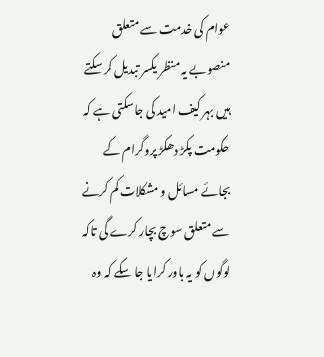عوام کی خدمت سے متعلق منصوبے یہ منظر یکسر تبدیل کر سکتے ہیں بہر کیف امید کی جاسکتی ہے کہ حکومت پکڑ دھکڑ پروگرام کے بجائے مسائل و مشکلات کم کرنے سے متعلق سوچ بچار کرے گی تاکہ لوگوں کو یہ باور کرایا جا سکے کہ وہ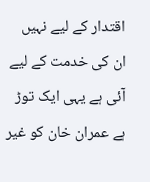اقتدار کے لیے نہیں ان کی خدمت کے لیے آئی ہے یہی ایک توڑ ہے عمران خان کو غیر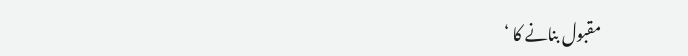مقبول بنانے کا ‘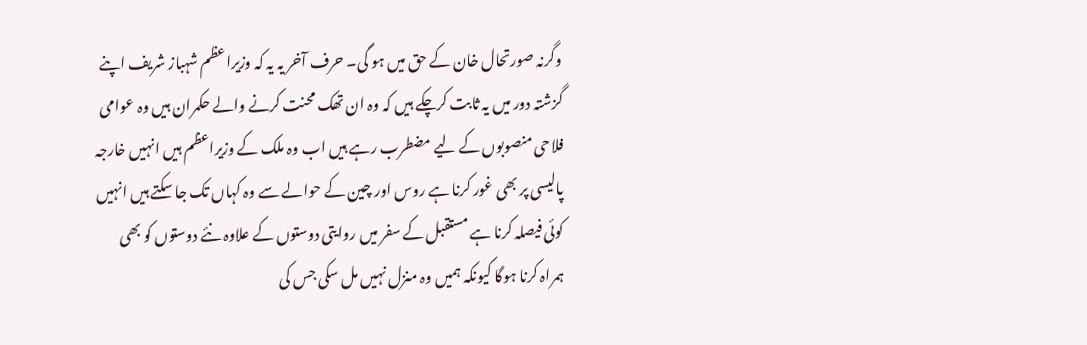وگرنہ صورتحال خان کے حق میں ہو گی۔ حرف آخر یہ یہ کہ وزیراعظم شہباز شریف اپنے گزشتہ دور میں یہ ثابت کرچکے ہیں کہ وہ ان تھک محنت کرنے والے حکمران ہیں وہ عوامی فلاحی منصوبوں کے لیے مضطرب رہے ہیں اب وہ ملک کے وزیراعظم ہیں انہیں خارجہ پالیسی پر بھی غور کرنا ہے روس اور چین کے حوالے سے وہ کہاں تک جا سکتے ہیں انہیں کوئی فیصلہ کرنا ہے مستقبل کے سفر میں روایتی دوستوں کے علاوہ نئے دوستوں کو بھی ہمراہ کرنا ہوگا کیونکہ ہمیں وہ منزل نہیں مل سکی جس کی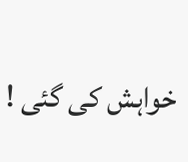خواہش کی گئی !